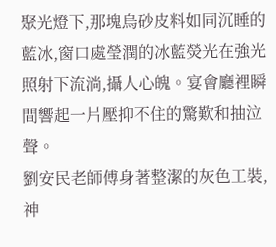聚光燈下,那塊烏砂皮料如同沉睡的藍冰,窗口處瑩潤的冰藍熒光在強光照射下流淌,攝人心魄。宴會廳裡瞬間響起一片壓抑不住的驚歎和抽泣聲。
劉安民老師傅身著整潔的灰色工裝,神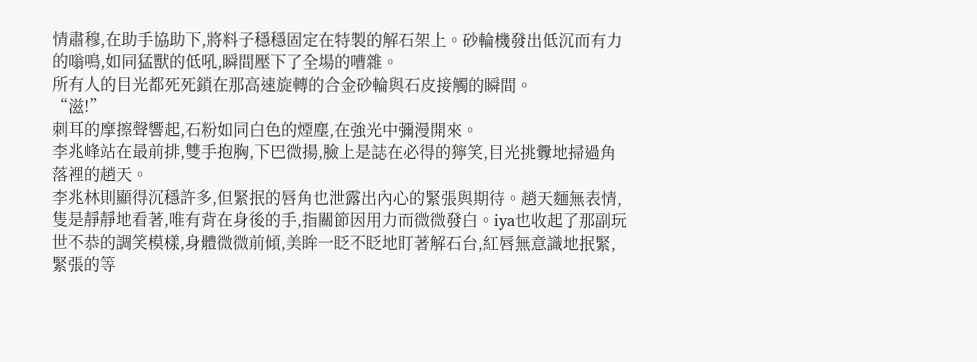情肅穆,在助手協助下,將料子穩穩固定在特製的解石架上。砂輪機發出低沉而有力的嗡鳴,如同猛獸的低吼,瞬間壓下了全場的嘈雜。
所有人的目光都死死鎖在那高速旋轉的合金砂輪與石皮接觸的瞬間。
“滋!”
刺耳的摩擦聲響起,石粉如同白色的煙塵,在強光中彌漫開來。
李兆峰站在最前排,雙手抱胸,下巴微揚,臉上是誌在必得的獰笑,目光挑釁地掃過角落裡的趙天。
李兆林則顯得沉穩許多,但緊抿的唇角也泄露出內心的緊張與期待。趙天麵無表情,隻是靜靜地看著,唯有背在身後的手,指關節因用力而微微發白。iya也收起了那副玩世不恭的調笑模樣,身體微微前傾,美眸一眨不眨地盯著解石台,紅唇無意識地抿緊,緊張的等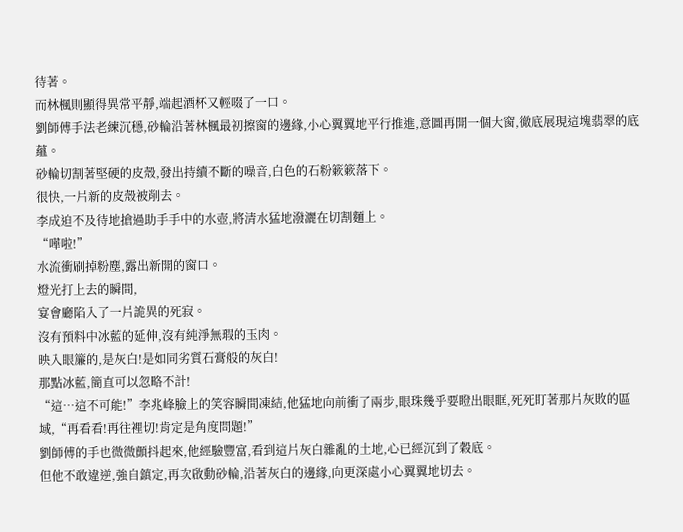待著。
而林楓則顯得異常平靜,端起酒杯又輕啜了一口。
劉師傅手法老練沉穩,砂輪沿著林楓最初擦窗的邊緣,小心翼翼地平行推進,意圖再開一個大窗,徹底展現這塊翡翠的底蘊。
砂輪切割著堅硬的皮殼,發出持續不斷的噪音,白色的石粉簌簌落下。
很快,一片新的皮殼被削去。
李成迫不及待地搶過助手手中的水壺,將清水猛地潑灑在切割麵上。
“嘩啦!”
水流衝刷掉粉塵,露出新開的窗口。
燈光打上去的瞬間,
宴會廳陷入了一片詭異的死寂。
沒有預料中冰藍的延伸,沒有純淨無瑕的玉肉。
映入眼簾的,是灰白!是如同劣質石膏般的灰白!
那點冰藍,簡直可以忽略不計!
“這…這不可能!”李兆峰臉上的笑容瞬間凍結,他猛地向前衝了兩步,眼珠幾乎要瞪出眼眶,死死盯著那片灰敗的區域,“再看看!再往裡切!肯定是角度問題!”
劉師傅的手也微微顫抖起來,他經驗豐富,看到這片灰白雜亂的土地,心已經沉到了穀底。
但他不敢違逆,強自鎮定,再次啟動砂輪,沿著灰白的邊緣,向更深處小心翼翼地切去。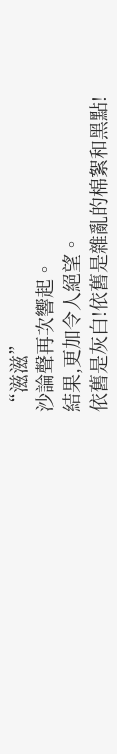“滋滋”
沙論聲再次響起。
結果,更加令人絕望。
依舊是灰白!依舊是雜亂的棉絮和黑點!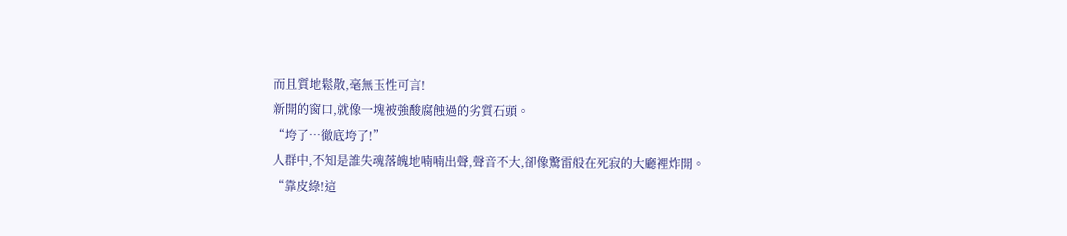而且質地鬆散,毫無玉性可言!
新開的窗口,就像一塊被強酸腐蝕過的劣質石頭。
“垮了…徹底垮了!”
人群中,不知是誰失魂落魄地喃喃出聲,聲音不大,卻像驚雷般在死寂的大廳裡炸開。
“靠皮綠!這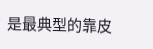是最典型的靠皮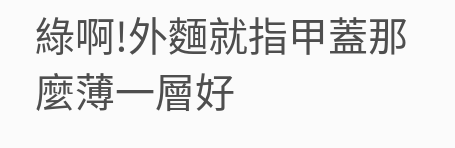綠啊!外麵就指甲蓋那麼薄一層好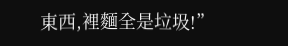東西,裡麵全是垃圾!”